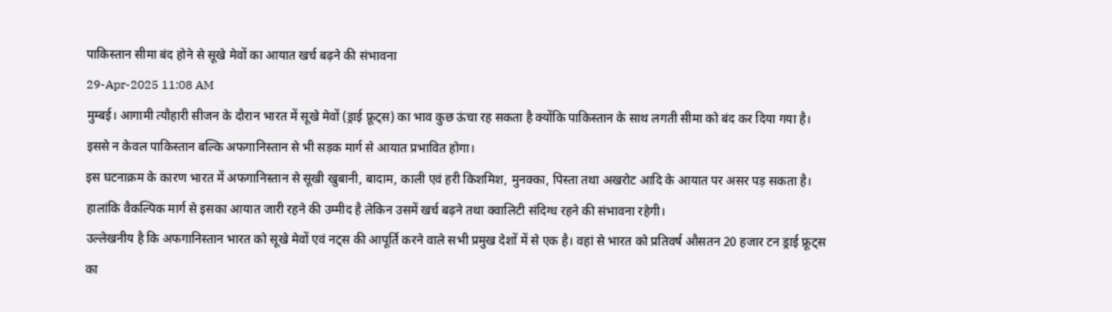पाकिस्तान सीमा बंद होने से सूखे मेवों का आयात खर्च बढ़ने की संभावना
29-Apr-2025 11:08 AM
मुम्बई। आगामी त्यौहारी सीजन के दौरान भारत में सूखे मेवों (ड्राई फ्रूट्स) का भाव कुछ ऊंचा रह सकता है क्योंकि पाकिस्तान के साथ लगती सीमा को बंद कर दिया गया है। इससे न केवल पाकिस्तान बल्कि अफगानिस्तान से भी सड़क मार्ग से आयात प्रभावित होगा।
इस घटनाक्रम के कारण भारत में अफगानिस्तान से सूखी खुबानी, बादाम, काली एवं हरी किशमिश, मुनक्का, पिस्ता तथा अखरोट आदि के आयात पर असर पड़ सकता है।
हालांकि वैकल्पिक मार्ग से इसका आयात जारी रहने की उम्मीद है लेकिन उसमें खर्च बढ़ने तथा क्वालिटी संदिग्ध रहने की संभावना रहेगी।
उल्लेखनीय है कि अफगानिस्तान भारत को सूखे मेवों एवं नट्स की आपूर्ति करने वाले सभी प्रमुख देशों में से एक है। वहां से भारत को प्रतिवर्ष औसतन 20 हजार टन ड्राई फ्रूट्स का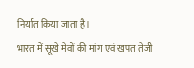निर्यात किया जाता है।
भारत में सूखे मेवों की मांग एवं खपत तेजी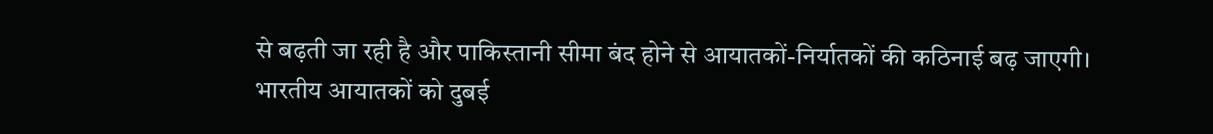से बढ़ती जा रही है और पाकिस्तानी सीमा बंद होने से आयातकों-निर्यातकों की कठिनाई बढ़ जाएगी।
भारतीय आयातकों को दुबई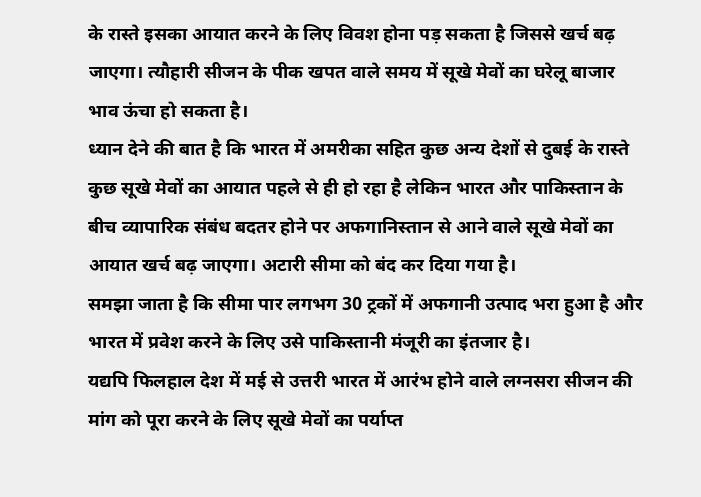के रास्ते इसका आयात करने के लिए विवश होना पड़ सकता है जिससे खर्च बढ़ जाएगा। त्यौहारी सीजन के पीक खपत वाले समय में सूखे मेवों का घरेलू बाजार भाव ऊंचा हो सकता है।
ध्यान देने की बात है कि भारत में अमरीका सहित कुछ अन्य देशों से दुबई के रास्ते कुछ सूखे मेवों का आयात पहले से ही हो रहा है लेकिन भारत और पाकिस्तान के बीच व्यापारिक संबंध बदतर होने पर अफगानिस्तान से आने वाले सूखे मेवों का आयात खर्च बढ़ जाएगा। अटारी सीमा को बंद कर दिया गया है।
समझा जाता है कि सीमा पार लगभग 30 ट्रकों में अफगानी उत्पाद भरा हुआ है और भारत में प्रवेश करने के लिए उसे पाकिस्तानी मंजूरी का इंतजार है।
यद्यपि फिलहाल देश में मई से उत्तरी भारत में आरंभ होने वाले लग्नसरा सीजन की मांग को पूरा करने के लिए सूखे मेवों का पर्याप्त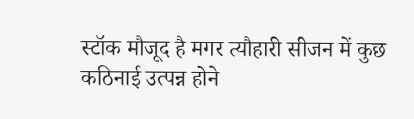स्टॉक मौजूद है मगर त्यौहारी सीजन में कुछ कठिनाई उत्पन्न होने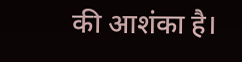की आशंका है।